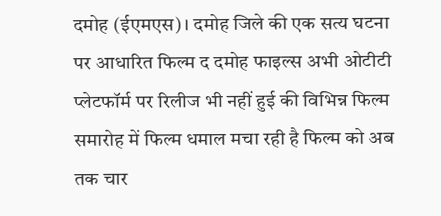दमोह (ईएमएस)। दमोह जिले की एक सत्य घटना पर आधारित फिल्म द दमोह फाइल्स अभी ओटीटी प्लेटफॉर्म पर रिलीज भी नहीं हुई की विभिन्न फिल्म समारोह में फिल्म धमाल मचा रही है फिल्म को अब तक चार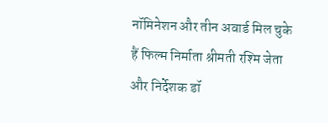नॉमिनेशन और तीन अवार्ड मिल चुके हैं फिल्म निर्माता श्रीमती रश्मि जेता और निर्देशक डॉ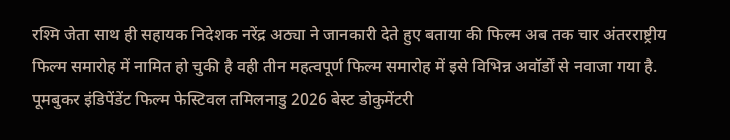रश्मि जेता साथ ही सहायक निदेशक नरेंद्र अठ्या ने जानकारी देते हुए बताया की फिल्म अब तक चार अंतरराष्ट्रीय फिल्म समारोह में नामित हो चुकी है वही तीन महत्वपूर्ण फिल्म समारोह में इसे विभिन्न अवॉर्डों से नवाजा गया है. पूमबुकर इंडिपेंडेंट फिल्म फेस्टिवल तमिलनाडु 2026 बेस्ट डोकुमेंटरी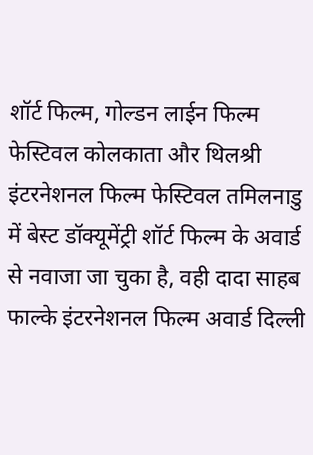शॉर्ट फिल्म, गोल्डन लाईन फिल्म फेस्टिवल कोलकाता और थिलश्री इंटरनेशनल फिल्म फेस्टिवल तमिलनाडु में बेस्ट डॉक्यूमेंट्री शॉर्ट फिल्म के अवार्ड से नवाजा जा चुका है, वही दादा साहब फाल्के इंटरनेशनल फिल्म अवार्ड दिल्ली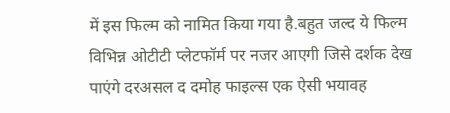में इस फिल्म को नामित किया गया है.बहुत जल्द ये फिल्म विभिन्न ओटीटी प्लेटफॉर्म पर नजर आएगी जिसे दर्शक देख पाएंगे दरअसल द दमोह फाइल्स एक ऐसी भयावह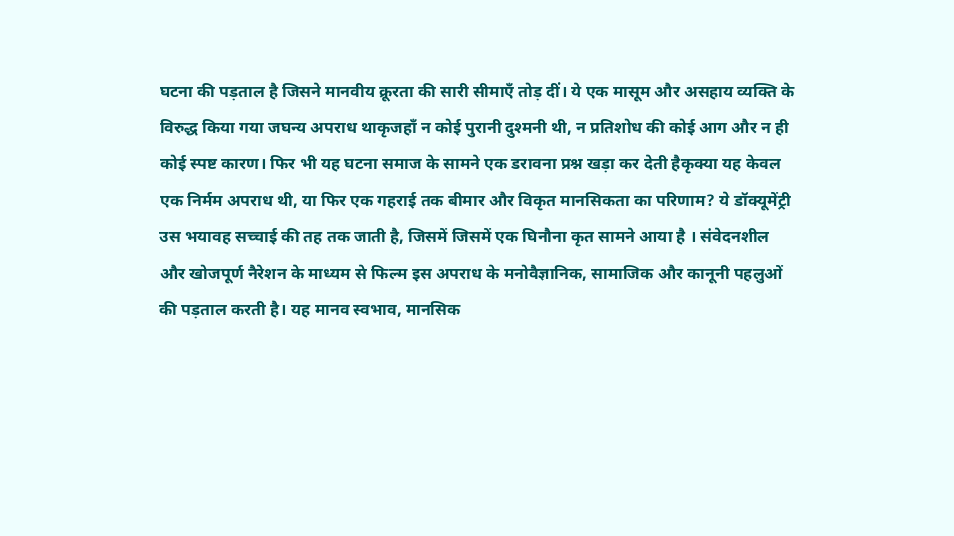घटना की पड़ताल है जिसने मानवीय क्रूरता की सारी सीमाएँ तोड़ दीं। ये एक मासूम और असहाय व्यक्ति के विरुद्ध किया गया जघन्य अपराध थाकृजहाँ न कोई पुरानी दुश्मनी थी, न प्रतिशोध की कोई आग और न ही कोई स्पष्ट कारण। फिर भी यह घटना समाज के सामने एक डरावना प्रश्न खड़ा कर देती हैकृक्या यह केवल एक निर्मम अपराध थी, या फिर एक गहराई तक बीमार और विकृत मानसिकता का परिणाम? ये डॉक्यूमेंट्री उस भयावह सच्चाई की तह तक जाती है, जिसमें जिसमें एक घिनौना कृत सामने आया है । संवेदनशील और खोजपूर्ण नैरेशन के माध्यम से फिल्म इस अपराध के मनोवैज्ञानिक, सामाजिक और कानूनी पहलुओं की पड़ताल करती है। यह मानव स्वभाव, मानसिक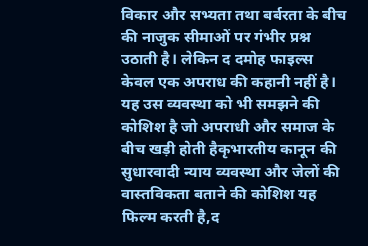विकार और सभ्यता तथा बर्बरता के बीच की नाजुक सीमाओं पर गंभीर प्रश्न उठाती है। लेकिन द दमोह फाइल्स केवल एक अपराध की कहानी नहीं है। यह उस व्यवस्था को भी समझने की कोशिश है जो अपराधी और समाज के बीच खड़ी होती हैकृभारतीय कानून की सुधारवादी न्याय व्यवस्था और जेलों की वास्तविकता बताने की कोशिश यह फिल्म करती है,द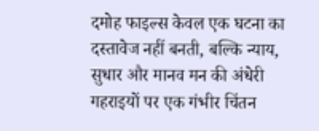दमोह फाइल्स केवल एक घटना का दस्तावेज नहीं बनती, बल्कि न्याय, सुधार और मानव मन की अंधेरी गहराइयों पर एक गंभीर चिंतन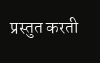प्रस्तुत करती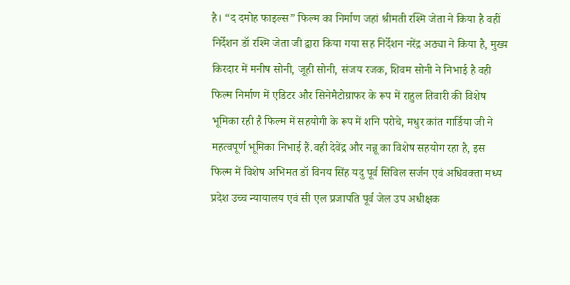है। “द दमोह फाइल्स” फिल्म का निर्माण जहां श्रीमती रश्मि जेता ने किया है वहीं निर्देशन डॉ रश्मि जेता जी द्वारा किया गया सह निर्देशन नरेंद्र अठ्या ने किया है, मुख्य किरदार में मनीष सोनी, जूही सोनी, संजय रजक, शिवम सोनी ने निभाई है वही फिल्म निर्माण में एडिटर और सिनेमैटोग्राफर के रूप में राहुल तिवारी की विशेष भूमिका रही है फिल्म में सहयोगी के रूप में शनि परोचे, मधुर कांत गार्डिया जी ने महत्वपूर्ण भूमिका निभाई हैं.वही देवेंद्र और नन्नू का विशेष सहयोग रहा है, इस फिल्म में विशेष अभिमत डॉ विनय सिंह यदु पूर्व सिविल सर्जन एवं अधिवक्ता मध्य प्रदेश उच्च न्यायालय एवं सी एल प्रजापति पूर्व जेल उप अधीक्षक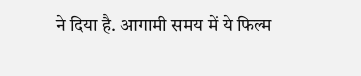ने दिया है. आगामी समय में ये फिल्म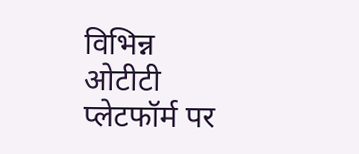विभिन्न ओटीटी प्लेटफॉर्म पर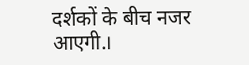दर्शकों के बीच नजर आएगी.।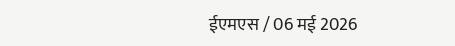ईएमएस / 06 मई 2026